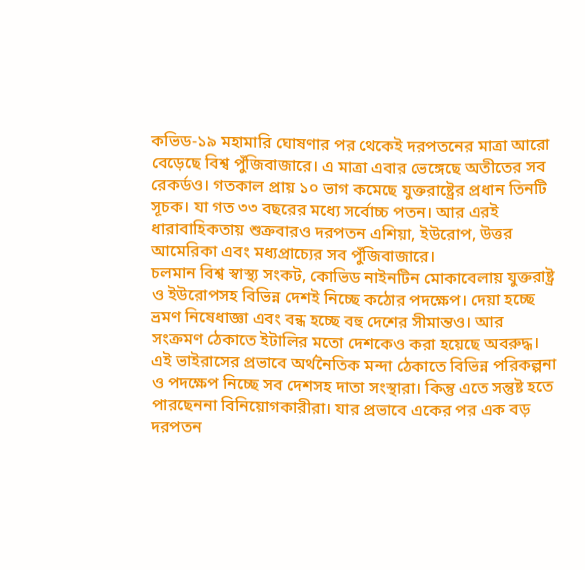কভিড-১৯ মহামারি ঘোষণার পর থেকেই দরপতনের মাত্রা আরো বেড়েছে বিশ্ব পুঁজিবাজারে। এ মাত্রা এবার ভেঙ্গেছে অতীতের সব রেকর্ডও। গতকাল প্রায় ১০ ভাগ কমেছে যুক্তরাষ্ট্রের প্রধান তিনটি সূচক। যা গত ৩৩ বছরের মধ্যে সর্বোচ্চ পতন। আর এরই ধারাবাহিকতায় শুক্রবারও দরপতন এশিয়া, ইউরোপ, উত্তর আমেরিকা এবং মধ্যপ্রাচ্যের সব পুঁজিবাজারে।
চলমান বিশ্ব স্বাস্থ্য সংকট, কোভিড নাইনটিন মোকাবেলায় যুক্তরাষ্ট্র ও ইউরোপসহ বিভিন্ন দেশই নিচ্ছে কঠোর পদক্ষেপ। দেয়া হচ্ছে ভ্রমণ নিষেধাজ্ঞা এবং বন্ধ হচ্ছে বহু দেশের সীমান্তও। আর সংক্রমণ ঠেকাতে ইটালির মতো দেশকেও করা হয়েছে অবরুদ্ধ।
এই ভাইরাসের প্রভাবে অর্থনৈতিক মন্দা ঠেকাতে বিভিন্ন পরিকল্পনা ও পদক্ষেপ নিচ্ছে সব দেশসহ দাতা সংস্থারা। কিন্তু এতে সন্তুষ্ট হতে পারছেননা বিনিয়োগকারীরা। যার প্রভাবে একের পর এক বড় দরপতন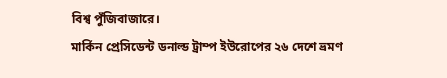বিশ্ব পুঁজিবাজারে।
মার্কিন প্রেসিডেন্ট ডনাল্ড ট্রাম্প ইউরোপের ২৬ দেশে ভ্রমণ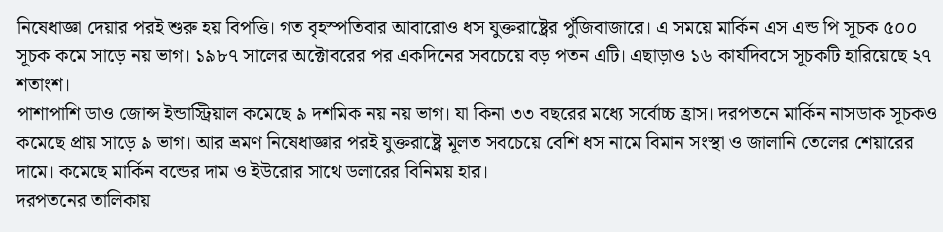নিষেধাজ্ঞা দেয়ার পরই শুরু হয় বিপত্তি। গত বৃহস্পতিবার আবারোও ধস যুক্তরাষ্ট্রের পুঁজিবাজারে। এ সময়ে মার্কিন এস এন্ড পি সূচক ৫০০ সূচক কমে সাড়ে নয় ভাগ। ১৯৮৭ সালের অক্টোবরের পর একদিনের সবচেয়ে বড় পতন এটি। এছাড়াও ১৬ কার্যদিবসে সূচকটি হারিয়েছে ২৭ শতাংশ।
পাশাপাশি ডাও জোন্স ইন্ডাস্ট্রিয়াল কমেছে ৯ দশমিক নয় নয় ভাগ। যা কিনা ৩৩ বছরের মধ্যে সর্বোচ্চ হ্রাস। দরপতনে মার্কিন নাসডাক সূচকও কমেছে প্রায় সাড়ে ৯ ভাগ। আর ভ্রমণ নিষেধাজ্ঞার পরই যুক্তরাষ্ট্রে মূলত সবচেয়ে বেশি ধস নামে বিমান সংস্থা ও জালানি তেলের শেয়ারের দামে। কমেছে মার্কিন বন্ডের দাম ও ইউরোর সাথে ডলারের বিনিময় হার।
দরপতনের তালিকায়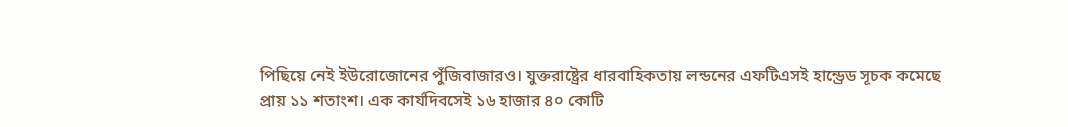পিছিয়ে নেই ইউরোজোনের পুঁজিবাজারও। যুক্তরাষ্ট্রের ধারবাহিকতায় লন্ডনের এফটিএসই হান্ড্রেড সূচক কমেছে প্রায় ১১ শতাংশ। এক কার্যদিবসেই ১৬ হাজার ৪০ কোটি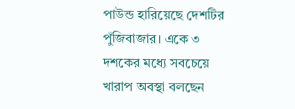পাউন্ড হারিয়েছে দেশটির পুঁজিবাজার। একে ৩ দশকের মধ্যে সবচেয়ে খারাপ অবস্থা বলছেন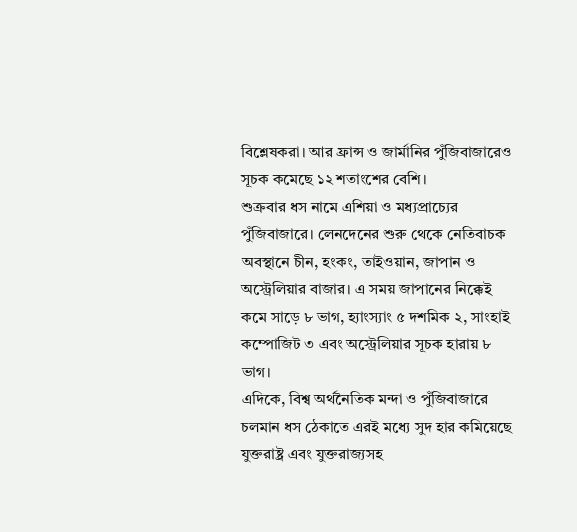বিশ্লেষকরা। আর ফ্রান্স ও জার্মানির পুঁজিবাজারেও সূচক কমেছে ১২ শতাংশের বেশি।
শুক্রবার ধস নামে এশিয়া ও মধ্যপ্রাচ্যের পুঁজিবাজারে। লেনদেনের শুরু থেকে নেতিবাচক অবস্থানে চীন, হংকং, তাইওয়ান, জাপান ও অস্ট্রেলিয়ার বাজার। এ সময় জাপানের নিক্কেই কমে সাড়ে ৮ ভাগ, হ্যাংস্যাং ৫ দশমিক ২, সাংহাই কম্পোজিট ৩ এবং অস্ট্রেলিয়ার সূচক হারায় ৮ ভাগ।
এদিকে, বিশ্ব অর্থনৈতিক মন্দা ও পুঁজিবাজারে চলমান ধস ঠেকাতে এরই মধ্যে সুদ হার কমিয়েছে যুক্তরাষ্ট্র এবং যুক্তরাজ্যসহ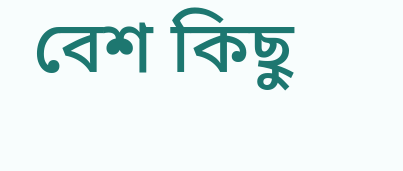বেশ কিছু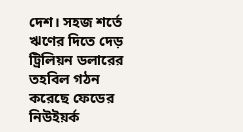দেশ। সহজ শর্তে ঋণের দিতে দেড় ট্রিলিয়ন ডলারের তহবিল গঠন করেছে ফেডের নিউইয়র্ক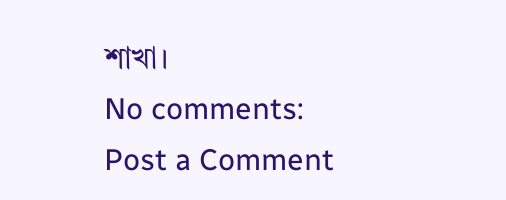শাখা।
No comments:
Post a Comment